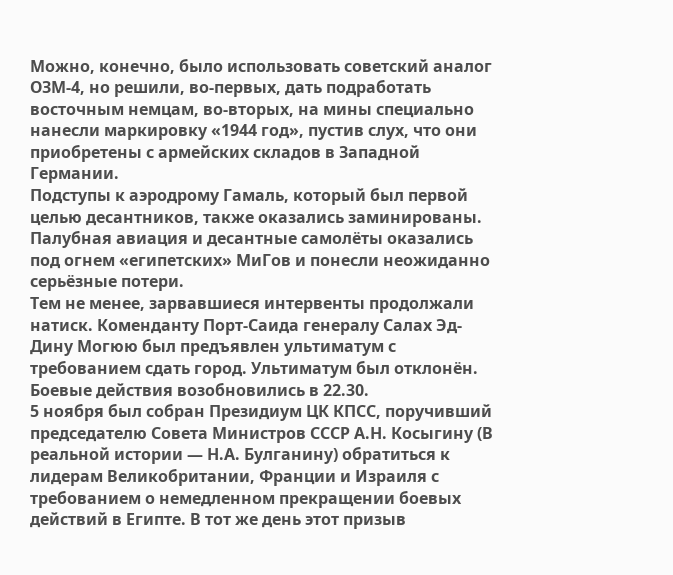Можно, конечно, было использовать советский аналог ОЗМ-4, но решили, во-первых, дать подработать восточным немцам, во-вторых, на мины специально нанесли маркировку «1944 год», пустив слух, что они приобретены с армейских складов в Западной Германии.
Подступы к аэродрому Гамаль, который был первой целью десантников, также оказались заминированы. Палубная авиация и десантные самолёты оказались под огнем «египетских» МиГов и понесли неожиданно серьёзные потери.
Тем не менее, зарвавшиеся интервенты продолжали натиск. Коменданту Порт-Саида генералу Салах Эд-Дину Могюю был предъявлен ультиматум с требованием сдать город. Ультиматум был отклонён. Боевые действия возобновились в 22.30.
5 ноября был собран Президиум ЦК КПСС, поручивший председателю Совета Министров СССР А.Н. Косыгину (В реальной истории — Н.А. Булганину) обратиться к лидерам Великобритании, Франции и Израиля с требованием о немедленном прекращении боевых действий в Египте. В тот же день этот призыв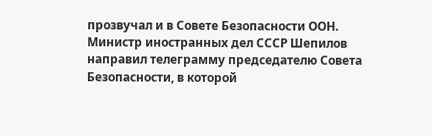прозвучал и в Совете Безопасности ООН.
Министр иностранных дел СССР Шепилов направил телеграмму председателю Совета Безопасности, в которой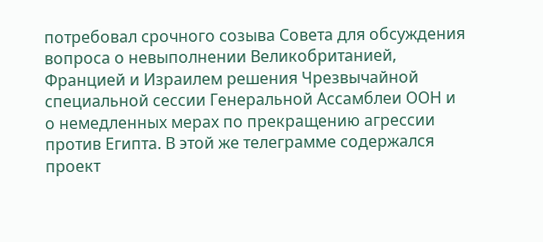потребовал срочного созыва Совета для обсуждения вопроса о невыполнении Великобританией, Францией и Израилем решения Чрезвычайной специальной сессии Генеральной Ассамблеи ООН и о немедленных мерах по прекращению агрессии против Египта. В этой же телеграмме содержался проект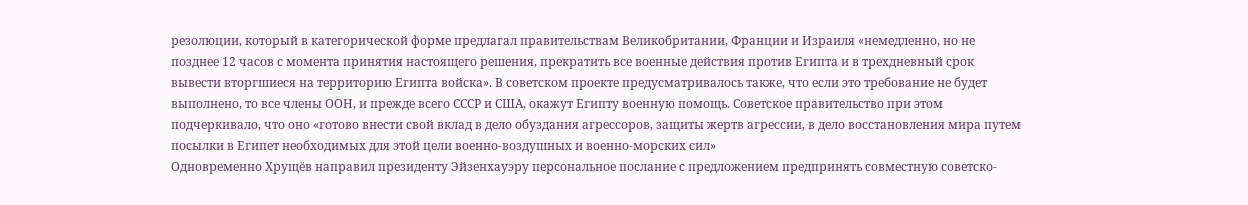резолюции, который в категорической форме предлагал правительствам Великобритании, Франции и Израиля «немедленно, но не позднее 12 часов с момента принятия настоящего решения, прекратить все военные действия против Египта и в трехдневный срок вывести вторгшиеся на территорию Египта войска». В советском проекте предусматривалось также, что если это требование не будет выполнено, то все члены ООН, и прежде всего СССР и США, окажут Египту военную помощь. Советское правительство при этом подчеркивало, что оно «готово внести свой вклад в дело обуздания агрессоров, защиты жертв агрессии, в дело восстановления мира путем посылки в Египет необходимых для этой цели военно-воздушных и военно-морских сил»
Одновременно Хрущёв направил президенту Эйзенхауэру персональное послание с предложением предпринять совместную советско-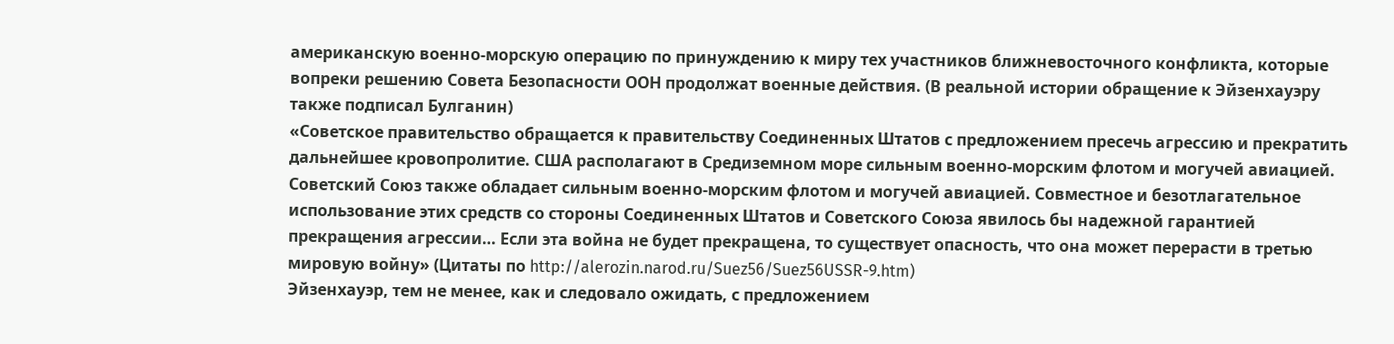американскую военно-морскую операцию по принуждению к миру тех участников ближневосточного конфликта, которые вопреки решению Совета Безопасности ООН продолжат военные действия. (В реальной истории обращение к Эйзенхауэру также подписал Булганин)
«Советское правительство обращается к правительству Соединенных Штатов с предложением пресечь агрессию и прекратить дальнейшее кровопролитие. США располагают в Средиземном море сильным военно-морским флотом и могучей авиацией. Советский Союз также обладает сильным военно-морским флотом и могучей авиацией. Совместное и безотлагательное использование этих средств со стороны Соединенных Штатов и Советского Союза явилось бы надежной гарантией прекращения агрессии… Если эта война не будет прекращена, то существует опасность, что она может перерасти в третью мировую войну» (Цитаты по http://alerozin.narod.ru/Suez56/Suez56USSR-9.htm)
Эйзенхауэр, тем не менее, как и следовало ожидать, с предложением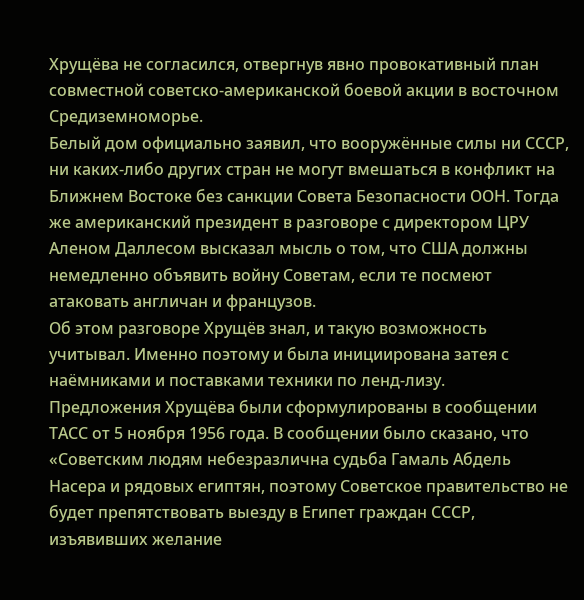Хрущёва не согласился, отвергнув явно провокативный план совместной советско-американской боевой акции в восточном Средиземноморье.
Белый дом официально заявил, что вооружённые силы ни СССР, ни каких-либо других стран не могут вмешаться в конфликт на Ближнем Востоке без санкции Совета Безопасности ООН. Тогда же американский президент в разговоре с директором ЦРУ Аленом Даллесом высказал мысль о том, что США должны немедленно объявить войну Советам, если те посмеют атаковать англичан и французов.
Об этом разговоре Хрущёв знал, и такую возможность учитывал. Именно поэтому и была инициирована затея с наёмниками и поставками техники по ленд-лизу.
Предложения Хрущёва были сформулированы в сообщении ТАСС от 5 ноября 1956 года. В сообщении было сказано, что «Советским людям небезразлична судьба Гамаль Абдель Насера и рядовых египтян, поэтому Советское правительство не будет препятствовать выезду в Египет граждан СССР, изъявивших желание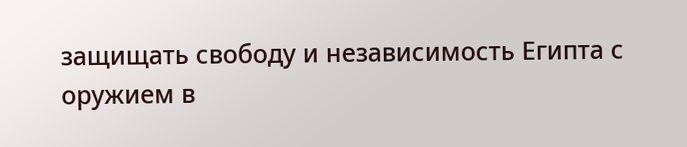защищать свободу и независимость Египта с оружием в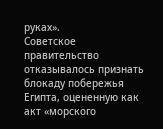руках».
Советское правительство отказывалось признать блокаду побережья Египта, оцененную как акт «морского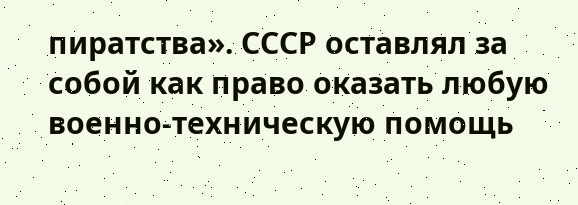пиратства». СССР оставлял за собой как право оказать любую военно-техническую помощь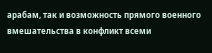арабам, так и возможность прямого военного вмешательства в конфликт всеми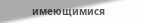имеющимися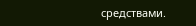средствами.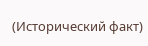(Исторический факт)